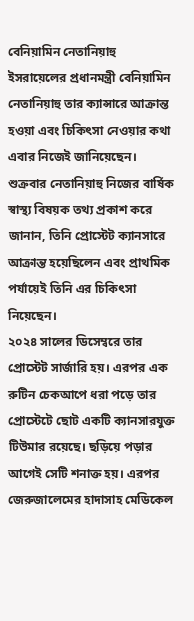বেনিয়ামিন নেতানিয়াহু
ইসরায়েলের প্রধানমন্ত্রী বেনিয়ামিন নেতানিয়াহু তার ক্যান্সারে আক্রান্ত হওয়া এবং চিকিৎসা নেওয়ার কথা এবার নিজেই জানিয়েছেন।
শুক্রবার নেতানিয়াহু নিজের বার্ষিক স্বাস্থ্য বিষয়ক তথ্য প্রকাশ করে জানান, তিনি প্রোস্টেট ক্যানসারে আক্রান্ত হয়েছিলেন এবং প্রাথমিক পর্যায়েই তিনি এর চিকিৎসা নিয়েছেন।
২০২৪ সালের ডিসেম্বরে তার প্রোস্টেট সার্জারি হয়। এরপর এক রুটিন চেকআপে ধরা পড়ে তার প্রোস্টেটে ছোট একটি ক্যানসারযুক্ত টিউমার রয়েছে। ছড়িয়ে পড়ার আগেই সেটি শনাক্ত হয়। এরপর জেরুজালেমের হাদাসাহ মেডিকেল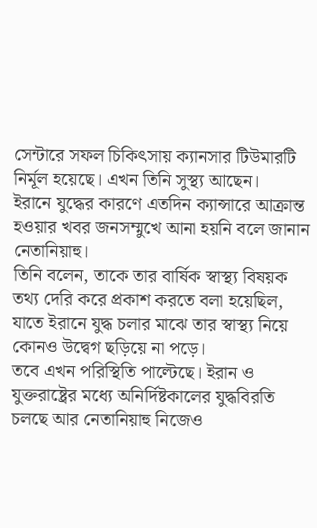সেন্টারে সফল চিকিৎসায় ক্যানসার টিউমারটি নির্মূল হয়েছে। এখন তিনি সুস্থ্য আছেন।
ইরানে যুদ্ধের কারণে এতদিন ক্যান্সারে আক্রান্ত হওয়ার খবর জনসম্মুখে আনা হয়নি বলে জানান নেতানিয়াহু।
তিনি বলেন, তাকে তার বার্ষিক স্বাস্থ্য বিষয়ক তথ্য দেরি করে প্রকাশ করতে বলা হয়েছিল, যাতে ইরানে যুদ্ধ চলার মাঝে তার স্বাস্থ্য নিয়ে কোনও উদ্বেগ ছড়িয়ে না পড়ে।
তবে এখন পরিস্থিতি পাল্টেছে। ইরান ও যুক্তরাষ্ট্রের মধ্যে অনির্দিষ্টকালের যুদ্ধবিরতি চলছে আর নেতানিয়াহু নিজেও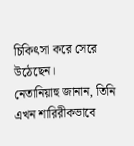চিকিৎসা করে সেরে উঠেছেন।
নেতানিয়াহু জানান, তিনি এখন শারিরীকভাবে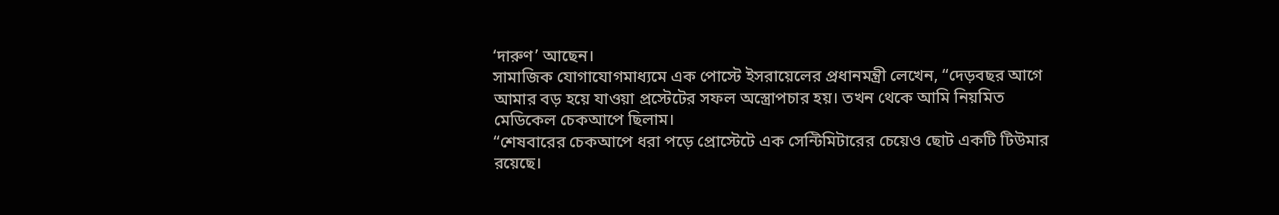‘দারুণ’ আছেন।
সামাজিক যোগাযোগমাধ্যমে এক পোস্টে ইসরায়েলের প্রধানমন্ত্রী লেখেন, “দেড়বছর আগে আমার বড় হয়ে যাওয়া প্রস্টেটের সফল অস্ত্রোপচার হয়। তখন থেকে আমি নিয়মিত মেডিকেল চেকআপে ছিলাম।
“শেষবারের চেকআপে ধরা পড়ে প্রোস্টেটে এক সেন্টিমিটারের চেয়েও ছোট একটি টিউমার রয়েছে।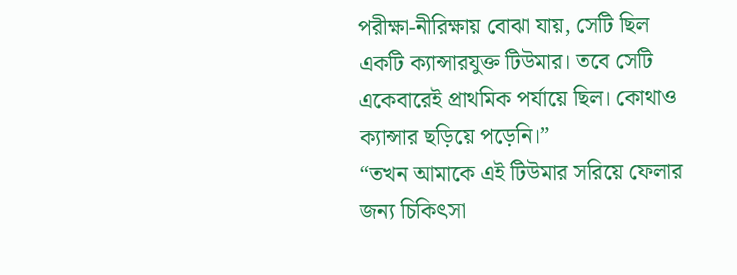পরীক্ষা-নীরিক্ষায় বোঝা যায়, সেটি ছিল একটি ক্যান্সারযুক্ত টিউমার। তবে সেটি একেবারেই প্রাথমিক পর্যায়ে ছিল। কোথাও ক্যান্সার ছড়িয়ে পড়েনি।”
“তখন আমাকে এই টিউমার সরিয়ে ফেলার জন্য চিকিৎসা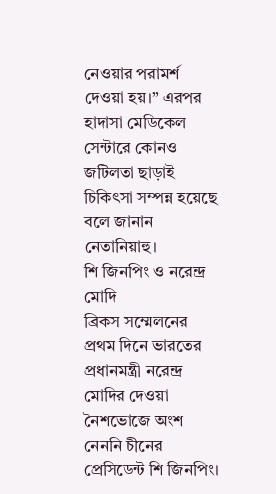নেওয়ার পরামর্শ দেওয়া হয়।” এরপর হাদাসা মেডিকেল সেন্টারে কোনও জটিলতা ছাড়াই চিকিৎসা সম্পন্ন হয়েছে বলে জানান নেতানিয়াহু।
শি জিনপিং ও নরেন্দ্র মোদি
ব্রিকস সম্মেলনের প্রথম দিনে ভারতের প্রধানমন্ত্রী নরেন্দ্র মোদির দেওয়া নৈশভোজে অংশ নেননি চীনের প্রেসিডেন্ট শি জিনপিং।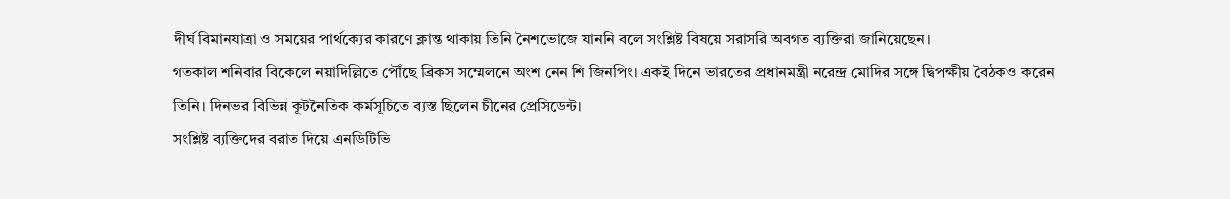দীর্ঘ বিমানযাত্রা ও সময়ের পার্থক্যের কারণে ক্লান্ত থাকায় তিনি নৈশভোজে যাননি বলে সংশ্লিষ্ট বিষয়ে সরাসরি অবগত ব্যক্তিরা জানিয়েছেন।
গতকাল শনিবার বিকেলে নয়াদিল্লিতে পৌঁছে ব্রিকস সম্মেলনে অংশ নেন শি জিনপিং। একই দিনে ভারতের প্রধানমন্ত্রী নরেন্দ্র মোদির সঙ্গে দ্বিপক্ষীয় বৈঠকও করেন তিনি। দিনভর বিভিন্ন কূটনৈতিক কর্মসূচিতে ব্যস্ত ছিলেন চীনের প্রেসিডেন্ট।
সংশ্লিষ্ট ব্যক্তিদের বরাত দিয়ে এনডিটিভি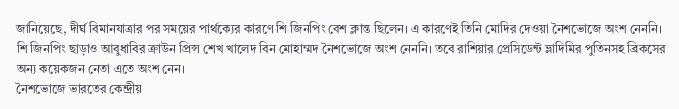জানিয়েছে, দীর্ঘ বিমানযাত্রার পর সময়ের পার্থক্যের কারণে শি জিনপিং বেশ ক্লান্ত ছিলেন। এ কারণেই তিনি মোদির দেওয়া নৈশভোজে অংশ নেননি।
শি জিনপিং ছাড়াও আবুধাবির ক্রাউন প্রিন্স শেখ খালেদ বিন মোহাম্মদ নৈশভোজে অংশ নেননি। তবে রাশিয়ার প্রেসিডেন্ট ভ্লাদিমির পুতিনসহ ব্রিকসের অন্য কয়েকজন নেতা এতে অংশ নেন।
নৈশভোজে ভারতের কেন্দ্রীয়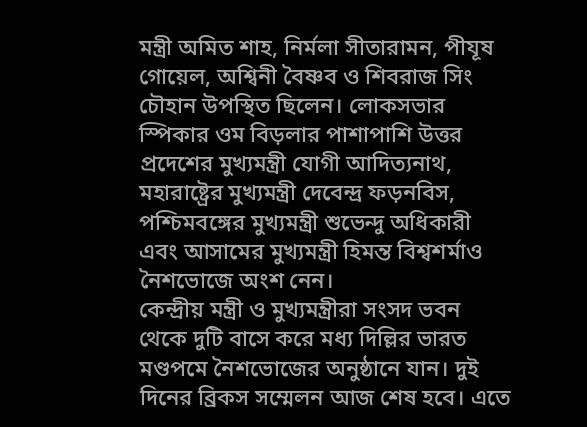মন্ত্রী অমিত শাহ, নির্মলা সীতারামন, পীযূষ গোয়েল, অশ্বিনী বৈষ্ণব ও শিবরাজ সিং চৌহান উপস্থিত ছিলেন। লোকসভার স্পিকার ওম বিড়লার পাশাপাশি উত্তর প্রদেশের মুখ্যমন্ত্রী যোগী আদিত্যনাথ, মহারাষ্ট্রের মুখ্যমন্ত্রী দেবেন্দ্র ফড়নবিস, পশ্চিমবঙ্গের মুখ্যমন্ত্রী শুভেন্দু অধিকারী এবং আসামের মুখ্যমন্ত্রী হিমন্ত বিশ্বশর্মাও নৈশভোজে অংশ নেন।
কেন্দ্রীয় মন্ত্রী ও মুখ্যমন্ত্রীরা সংসদ ভবন থেকে দুটি বাসে করে মধ্য দিল্লির ভারত মণ্ডপমে নৈশভোজের অনুষ্ঠানে যান। দুই দিনের ব্রিকস সম্মেলন আজ শেষ হবে। এতে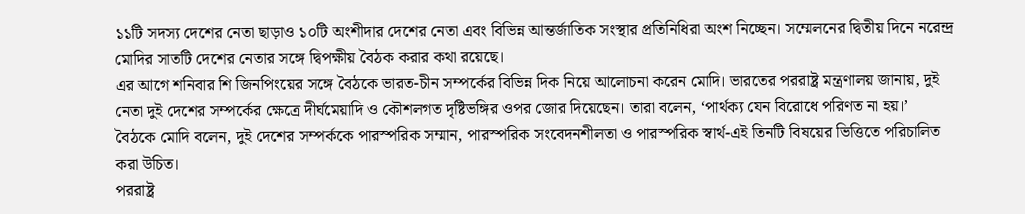১১টি সদস্য দেশের নেতা ছাড়াও ১০টি অংশীদার দেশের নেতা এবং বিভিন্ন আন্তর্জাতিক সংস্থার প্রতিনিধিরা অংশ নিচ্ছেন। সম্মেলনের দ্বিতীয় দিনে নরেন্দ্র মোদির সাতটি দেশের নেতার সঙ্গে দ্বিপক্ষীয় বৈঠক করার কথা রয়েছে।
এর আগে শনিবার শি জিনপিংয়ের সঙ্গে বৈঠকে ভারত-চীন সম্পর্কের বিভিন্ন দিক নিয়ে আলোচনা করেন মোদি। ভারতের পররাষ্ট্র মন্ত্রণালয় জানায়, দুই নেতা দুই দেশের সম্পর্কের ক্ষেত্রে দীর্ঘমেয়াদি ও কৌশলগত দৃষ্টিভঙ্গির ওপর জোর দিয়েছেন। তারা বলেন, ‘পার্থক্য যেন বিরোধে পরিণত না হয়।’
বৈঠকে মোদি বলেন, দুই দেশের সম্পর্ককে পারস্পরিক সম্মান, পারস্পরিক সংবেদনশীলতা ও পারস্পরিক স্বার্থ-এই তিনটি বিষয়ের ভিত্তিতে পরিচালিত করা উচিত।
পররাষ্ট্র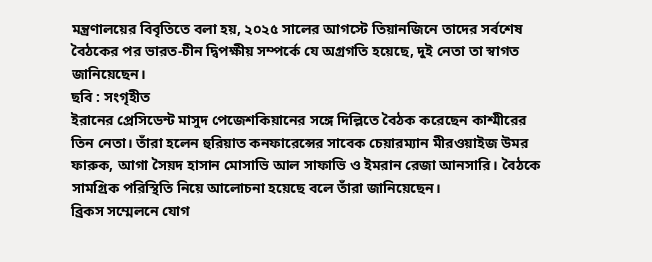মন্ত্রণালয়ের বিবৃতিতে বলা হয়, ২০২৫ সালের আগস্টে তিয়ানজিনে তাদের সর্বশেষ বৈঠকের পর ভারত-চীন দ্বিপক্ষীয় সম্পর্কে যে অগ্রগতি হয়েছে, দুই নেতা তা স্বাগত জানিয়েছেন।
ছবি : সংগৃহীত
ইরানের প্রেসিডেন্ট মাসুদ পেজেশকিয়ানের সঙ্গে দিল্লিতে বৈঠক করেছেন কাশ্মীরের তিন নেতা। তাঁরা হলেন হুরিয়াত কনফারেন্সের সাবেক চেয়ারম্যান মীরওয়াইজ উমর ফারুক, আগা সৈয়দ হাসান মোসাভি আল সাফাভি ও ইমরান রেজা আনসারি। বৈঠকে সামগ্রিক পরিস্থিতি নিয়ে আলোচনা হয়েছে বলে তাঁরা জানিয়েছেন।
ব্রিকস সম্মেলনে যোগ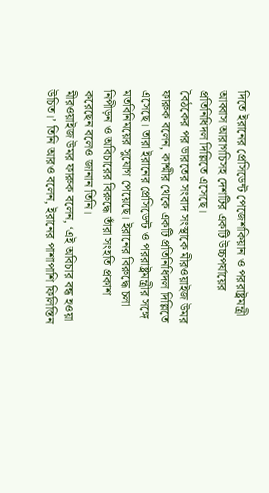দিতে ইরানের প্রেসিডেন্ট পেজেশকিয়ান ও পররাষ্ট্রমন্ত্রী আব্বাস আরাগচিসহ দেশটির একটি উচ্চপর্যায়ের প্রতিনিধিদল দিল্লিতে এসেছে।
বৈঠকের পর ভারতের সংবাদ সংস্থাকে মীরওয়াইজ উমর ফারুক বলেন, কাশ্মীর থেকে একটি প্রতিনিধিদল দিল্লিতে এসেছে। তারা ইরানের প্রেসিডেন্ট ও পররাষ্ট্রমন্ত্রীর সঙ্গে মতবিনিময়ের সুযোগ পেয়েছে। ইরানের বিরুদ্ধে চলা নিপীড়ন ও অবিচারের বিরুদ্ধে তাঁরা সংহতি প্রকাশ করেছেন বলেও জানান তিনি।
মীরওয়াইজ উমর ফারুক বলেন, ‘এই অবিচার বন্ধ হওয়া উচিত।’ তিনি আরও বলেন, ইরানের পাশাপাশি ফিলিস্তিন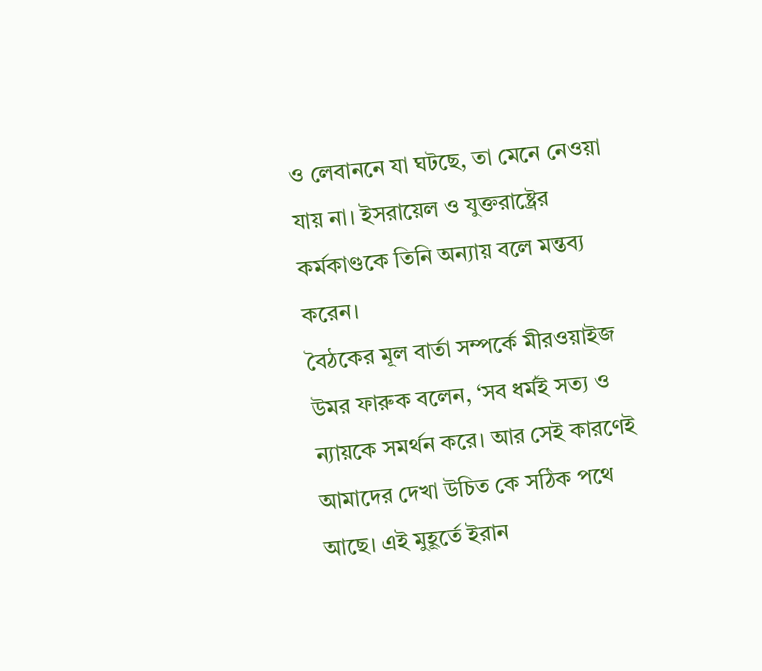ও লেবাননে যা ঘটছে, তা মেনে নেওয়া যায় না। ইসরায়েল ও যুক্তরাষ্ট্রের কর্মকাণ্ডকে তিনি অন্যায় বলে মন্তব্য করেন।
বৈঠকের মূল বার্তা সম্পর্কে মীরওয়াইজ উমর ফারুক বলেন, ‘সব ধর্মই সত্য ও ন্যায়কে সমর্থন করে। আর সেই কারণেই আমাদের দেখা উচিত কে সঠিক পথে আছে। এই মুহূর্তে ইরান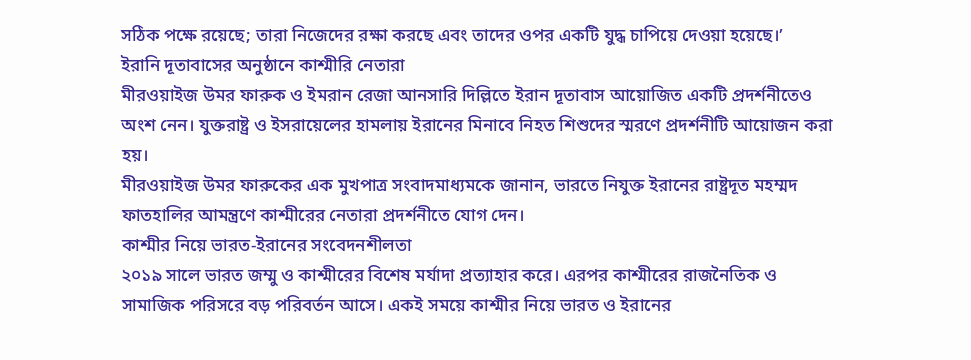সঠিক পক্ষে রয়েছে; তারা নিজেদের রক্ষা করছে এবং তাদের ওপর একটি যুদ্ধ চাপিয়ে দেওয়া হয়েছে।’
ইরানি দূতাবাসের অনুষ্ঠানে কাশ্মীরি নেতারা
মীরওয়াইজ উমর ফারুক ও ইমরান রেজা আনসারি দিল্লিতে ইরান দূতাবাস আয়োজিত একটি প্রদর্শনীতেও অংশ নেন। যুক্তরাষ্ট্র ও ইসরায়েলের হামলায় ইরানের মিনাবে নিহত শিশুদের স্মরণে প্রদর্শনীটি আয়োজন করা হয়।
মীরওয়াইজ উমর ফারুকের এক মুখপাত্র সংবাদমাধ্যমকে জানান, ভারতে নিযুক্ত ইরানের রাষ্ট্রদূত মহম্মদ ফাতহালির আমন্ত্রণে কাশ্মীরের নেতারা প্রদর্শনীতে যোগ দেন।
কাশ্মীর নিয়ে ভারত-ইরানের সংবেদনশীলতা
২০১৯ সালে ভারত জম্মু ও কাশ্মীরের বিশেষ মর্যাদা প্রত্যাহার করে। এরপর কাশ্মীরের রাজনৈতিক ও সামাজিক পরিসরে বড় পরিবর্তন আসে। একই সময়ে কাশ্মীর নিয়ে ভারত ও ইরানের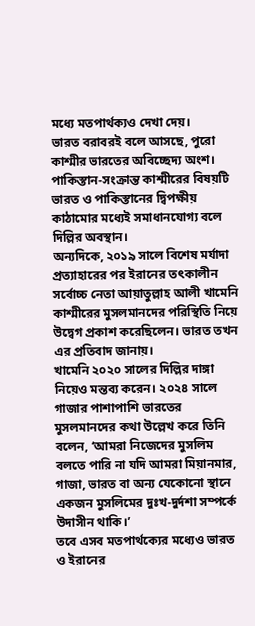মধ্যে মতপার্থক্যও দেখা দেয়।
ভারত বরাবরই বলে আসছে, পুরো কাশ্মীর ভারতের অবিচ্ছেদ্য অংশ। পাকিস্তান-সংক্রান্ত কাশ্মীরের বিষয়টি ভারত ও পাকিস্তানের দ্বিপক্ষীয় কাঠামোর মধ্যেই সমাধানযোগ্য বলে দিল্লির অবস্থান।
অন্যদিকে, ২০১৯ সালে বিশেষ মর্যাদা প্রত্যাহারের পর ইরানের তৎকালীন সর্বোচ্চ নেতা আয়াতুল্লাহ আলী খামেনি কাশ্মীরের মুসলমানদের পরিস্থিতি নিয়ে উদ্বেগ প্রকাশ করেছিলেন। ভারত তখন এর প্রতিবাদ জানায়।
খামেনি ২০২০ সালের দিল্লির দাঙ্গা নিয়েও মন্তব্য করেন। ২০২৪ সালে গাজার পাশাপাশি ভারতের মুসলমানদের কথা উল্লেখ করে তিনি বলেন, ‘আমরা নিজেদের মুসলিম বলতে পারি না যদি আমরা মিয়ানমার, গাজা, ভারত বা অন্য যেকোনো স্থানে একজন মুসলিমের দুঃখ-দুর্দশা সম্পর্কে উদাসীন থাকি।’
তবে এসব মতপার্থক্যের মধ্যেও ভারত ও ইরানের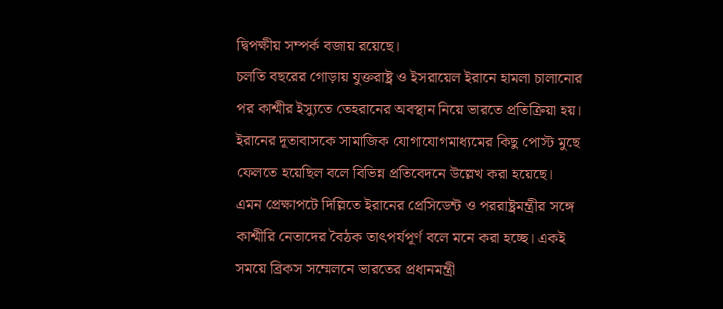দ্বিপক্ষীয় সম্পর্ক বজায় রয়েছে।
চলতি বছরের গোড়ায় যুক্তরাষ্ট্র ও ইসরায়েল ইরানে হামলা চালানোর পর কাশ্মীর ইস্যুতে তেহরানের অবস্থান নিয়ে ভারতে প্রতিক্রিয়া হয়। ইরানের দূতাবাসকে সামাজিক যোগাযোগমাধ্যমের কিছু পোস্ট মুছে ফেলতে হয়েছিল বলে বিভিন্ন প্রতিবেদনে উল্লেখ করা হয়েছে।
এমন প্রেক্ষাপটে দিল্লিতে ইরানের প্রেসিডেন্ট ও পররাষ্ট্রমন্ত্রীর সঙ্গে কাশ্মীরি নেতাদের বৈঠক তাৎপর্যপূর্ণ বলে মনে করা হচ্ছে। একই সময়ে ব্রিকস সম্মেলনে ভারতের প্রধানমন্ত্রী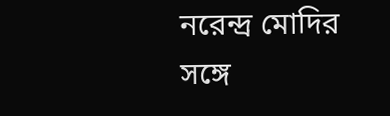নরেন্দ্র মোদির সঙ্গে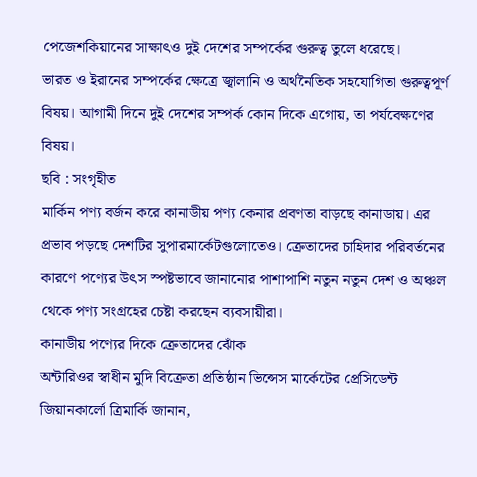পেজেশকিয়ানের সাক্ষাৎও দুই দেশের সম্পর্কের গুরুত্ব তুলে ধরেছে।
ভারত ও ইরানের সম্পর্কের ক্ষেত্রে জ্বালানি ও অর্থনৈতিক সহযোগিতা গুরুত্বপূর্ণ বিষয়। আগামী দিনে দুই দেশের সম্পর্ক কোন দিকে এগোয়, তা পর্যবেক্ষণের বিষয়।
ছবি : সংগৃহীত
মার্কিন পণ্য বর্জন করে কানাডীয় পণ্য কেনার প্রবণতা বাড়ছে কানাডায়। এর প্রভাব পড়ছে দেশটির সুপারমার্কেটগুলোতেও। ক্রেতাদের চাহিদার পরিবর্তনের কারণে পণ্যের উৎস স্পষ্টভাবে জানানোর পাশাপাশি নতুন নতুন দেশ ও অঞ্চল থেকে পণ্য সংগ্রহের চেষ্টা করছেন ব্যবসায়ীরা।
কানাডীয় পণ্যের দিকে ক্রেতাদের ঝোঁক
অন্টারিওর স্বাধীন মুদি বিক্রেতা প্রতিষ্ঠান ভিন্সেস মার্কেটের প্রেসিডেন্ট জিয়ানকার্লো ত্রিমার্কি জানান,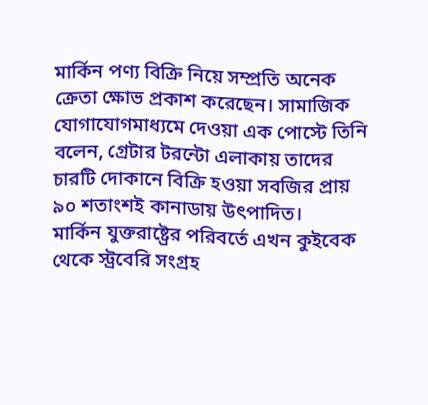মার্কিন পণ্য বিক্রি নিয়ে সম্প্রতি অনেক ক্রেতা ক্ষোভ প্রকাশ করেছেন। সামাজিক যোগাযোগমাধ্যমে দেওয়া এক পোস্টে তিনি বলেন, গ্রেটার টরন্টো এলাকায় তাদের চারটি দোকানে বিক্রি হওয়া সবজির প্রায় ৯০ শতাংশই কানাডায় উৎপাদিত।
মার্কিন যুক্তরাষ্ট্রের পরিবর্তে এখন কুইবেক থেকে স্ট্রবেরি সংগ্রহ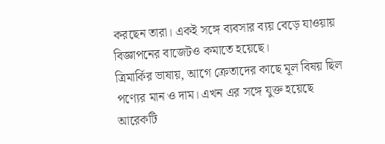করছেন তারা। একই সঙ্গে ব্যবসার ব্যয় বেড়ে যাওয়ায় বিজ্ঞাপনের বাজেটও কমাতে হয়েছে।
ত্রিমার্কির ভাষায়, আগে ক্রেতাদের কাছে মূল বিষয় ছিল পণ্যের মান ও দাম। এখন এর সঙ্গে যুক্ত হয়েছে আরেকটি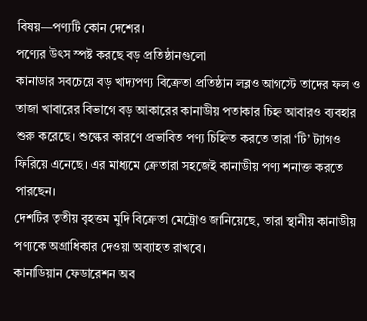বিষয়—পণ্যটি কোন দেশের।
পণ্যের উৎস স্পষ্ট করছে বড় প্রতিষ্ঠানগুলো
কানাডার সবচেয়ে বড় খাদ্যপণ্য বিক্রেতা প্রতিষ্ঠান লব্লও আগস্টে তাদের ফল ও তাজা খাবারের বিভাগে বড় আকারের কানাডীয় পতাকার চিহ্ন আবারও ব্যবহার শুরু করেছে। শুল্কের কারণে প্রভাবিত পণ্য চিহ্নিত করতে তারা ‘টি’ ট্যাগও ফিরিয়ে এনেছে। এর মাধ্যমে ক্রেতারা সহজেই কানাডীয় পণ্য শনাক্ত করতে পারছেন।
দেশটির তৃতীয় বৃহত্তম মুদি বিক্রেতা মেট্রোও জানিয়েছে, তারা স্থানীয় কানাডীয় পণ্যকে অগ্রাধিকার দেওয়া অব্যাহত রাখবে।
কানাডিয়ান ফেডারেশন অব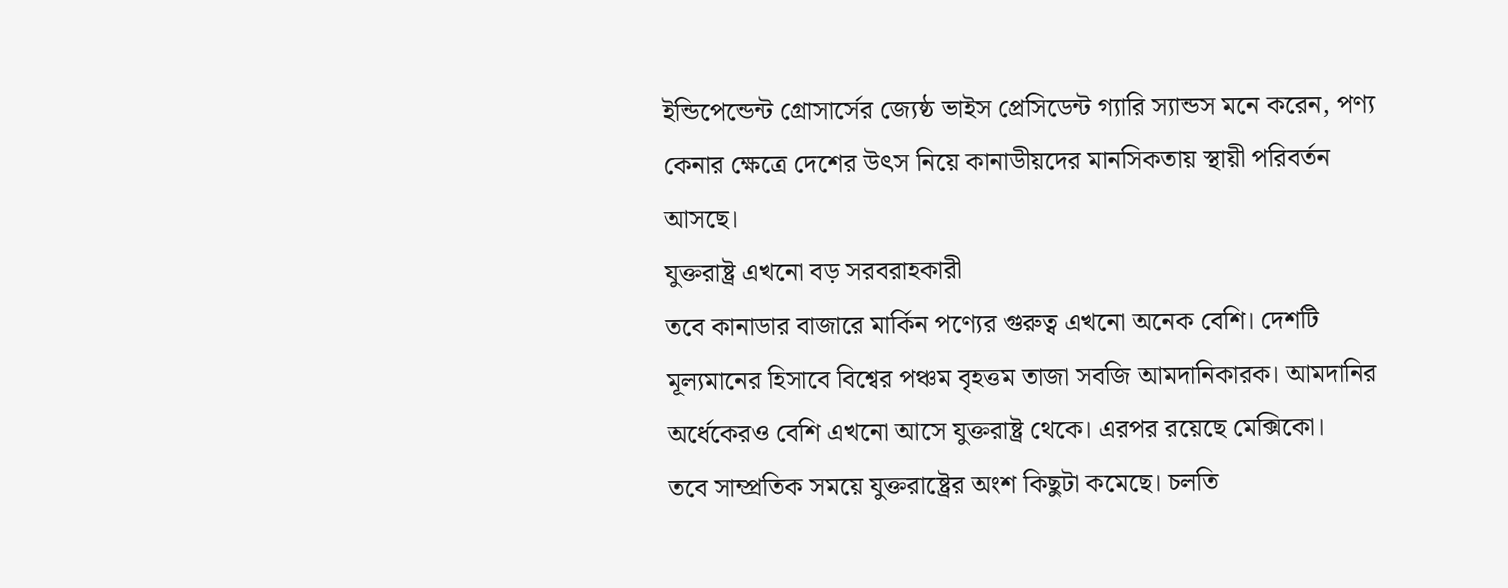ইন্ডিপেন্ডেন্ট গ্রোসার্সের জ্যেষ্ঠ ভাইস প্রেসিডেন্ট গ্যারি স্যান্ডস মনে করেন, পণ্য কেনার ক্ষেত্রে দেশের উৎস নিয়ে কানাডীয়দের মানসিকতায় স্থায়ী পরিবর্তন আসছে।
যুক্তরাষ্ট্র এখনো বড় সরবরাহকারী
তবে কানাডার বাজারে মার্কিন পণ্যের গুরুত্ব এখনো অনেক বেশি। দেশটি মূল্যমানের হিসাবে বিশ্বের পঞ্চম বৃহত্তম তাজা সবজি আমদানিকারক। আমদানির অর্ধেকেরও বেশি এখনো আসে যুক্তরাষ্ট্র থেকে। এরপর রয়েছে মেক্সিকো।
তবে সাম্প্রতিক সময়ে যুক্তরাষ্ট্রের অংশ কিছুটা কমেছে। চলতি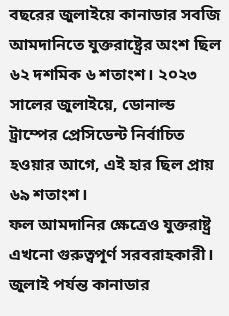বছরের জুলাইয়ে কানাডার সবজি আমদানিতে যুক্তরাষ্ট্রের অংশ ছিল ৬২ দশমিক ৬ শতাংশ। ২০২৩ সালের জুলাইয়ে, ডোনাল্ড ট্রাম্পের প্রেসিডেন্ট নির্বাচিত হওয়ার আগে, এই হার ছিল প্রায় ৬৯ শতাংশ।
ফল আমদানির ক্ষেত্রেও যুক্তরাষ্ট্র এখনো গুরুত্বপূর্ণ সরবরাহকারী। জুলাই পর্যন্ত কানাডার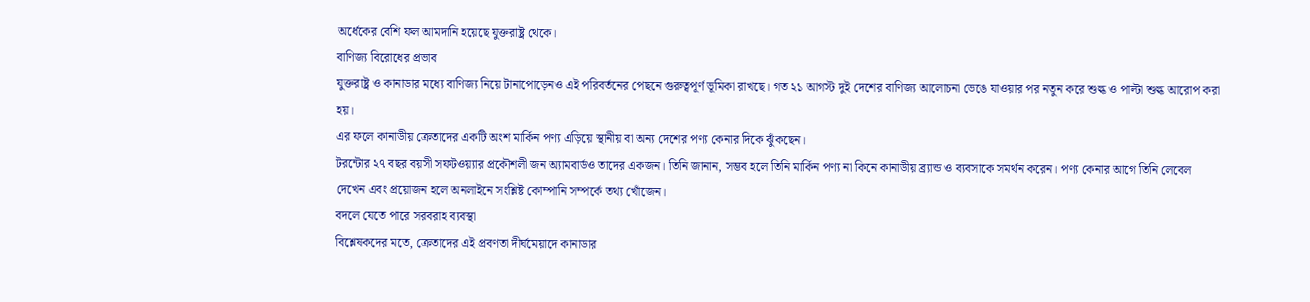অর্ধেকের বেশি ফল আমদানি হয়েছে যুক্তরাষ্ট্র থেকে।
বাণিজ্য বিরোধের প্রভাব
যুক্তরাষ্ট্র ও কানাডার মধ্যে বাণিজ্য নিয়ে টানাপোড়েনও এই পরিবর্তনের পেছনে গুরুত্বপূর্ণ ভূমিকা রাখছে। গত ২১ আগস্ট দুই দেশের বাণিজ্য আলোচনা ভেঙে যাওয়ার পর নতুন করে শুল্ক ও পাল্টা শুল্ক আরোপ করা হয়।
এর ফলে কানাডীয় ক্রেতাদের একটি অংশ মার্কিন পণ্য এড়িয়ে স্থানীয় বা অন্য দেশের পণ্য কেনার দিকে ঝুঁকছেন।
টরন্টোর ২৭ বছর বয়সী সফটওয়্যার প্রকৌশলী জন অ্যামবার্ডও তাদের একজন। তিনি জানান, সম্ভব হলে তিনি মার্কিন পণ্য না কিনে কানাডীয় ব্র্যান্ড ও ব্যবসাকে সমর্থন করেন। পণ্য কেনার আগে তিনি লেবেল দেখেন এবং প্রয়োজন হলে অনলাইনে সংশ্লিষ্ট কোম্পানি সম্পর্কে তথ্য খোঁজেন।
বদলে যেতে পারে সরবরাহ ব্যবস্থা
বিশ্লেষকদের মতে, ক্রেতাদের এই প্রবণতা দীর্ঘমেয়াদে কানাডার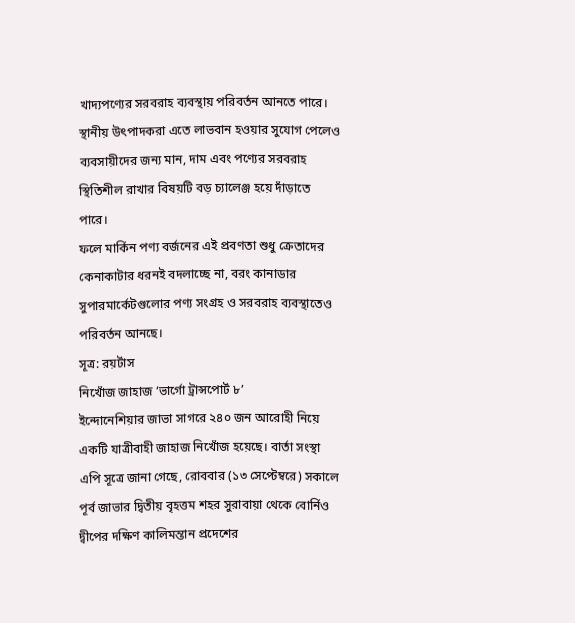খাদ্যপণ্যের সরবরাহ ব্যবস্থায় পরিবর্তন আনতে পারে। স্থানীয় উৎপাদকরা এতে লাভবান হওয়ার সুযোগ পেলেও ব্যবসায়ীদের জন্য মান, দাম এবং পণ্যের সরবরাহ স্থিতিশীল রাখার বিষয়টি বড় চ্যালেঞ্জ হয়ে দাঁড়াতে পারে।
ফলে মার্কিন পণ্য বর্জনের এই প্রবণতা শুধু ক্রেতাদের কেনাকাটার ধরনই বদলাচ্ছে না, বরং কানাডার সুপারমার্কেটগুলোর পণ্য সংগ্রহ ও সরবরাহ ব্যবস্থাতেও পরিবর্তন আনছে।
সূত্র: রয়র্টাস
নিখোঁজ জাহাজ ‘ভার্গো ট্রান্সপোর্ট ৮’
ইন্দোনেশিয়ার জাভা সাগরে ২৪০ জন আরোহী নিয়ে একটি যাত্রীবাহী জাহাজ নিখোঁজ হয়েছে। বার্তা সংস্থা এপি সূত্রে জানা গেছে, রোববার (১৩ সেপ্টেম্বরে) সকালে পূর্ব জাভার দ্বিতীয় বৃহত্তম শহর সুরাবায়া থেকে বোর্নিও দ্বীপের দক্ষিণ কালিমন্তান প্রদেশের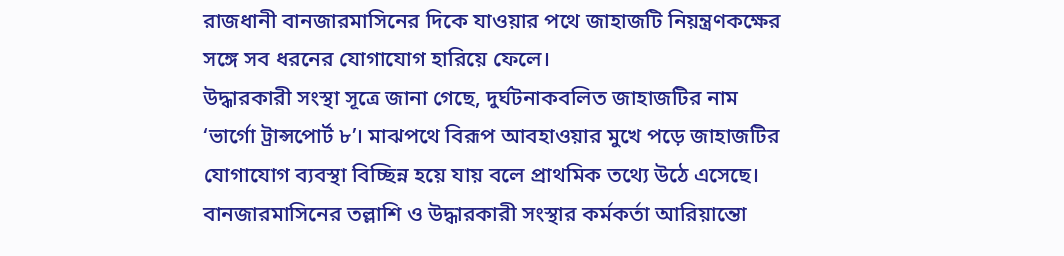রাজধানী বানজারমাসিনের দিকে যাওয়ার পথে জাহাজটি নিয়ন্ত্রণকক্ষের সঙ্গে সব ধরনের যোগাযোগ হারিয়ে ফেলে।
উদ্ধারকারী সংস্থা সূত্রে জানা গেছে, দুর্ঘটনাকবলিত জাহাজটির নাম ‘ভার্গো ট্রান্সপোর্ট ৮’। মাঝপথে বিরূপ আবহাওয়ার মুখে পড়ে জাহাজটির যোগাযোগ ব্যবস্থা বিচ্ছিন্ন হয়ে যায় বলে প্রাথমিক তথ্যে উঠে এসেছে।
বানজারমাসিনের তল্লাশি ও উদ্ধারকারী সংস্থার কর্মকর্তা আরিয়ান্তো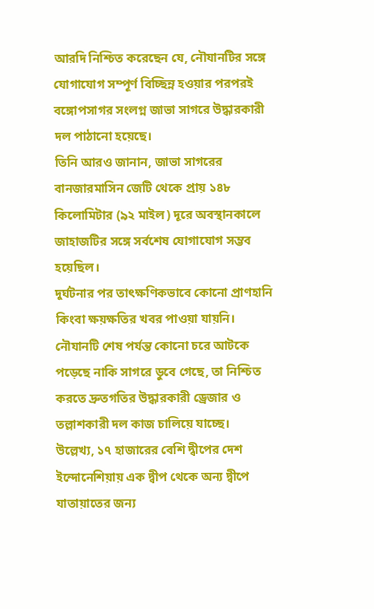আরদি নিশ্চিত করেছেন যে, নৌযানটির সঙ্গে যোগাযোগ সম্পূর্ণ বিচ্ছিন্ন হওয়ার পরপরই বঙ্গোপসাগর সংলগ্ন জাভা সাগরে উদ্ধারকারী দল পাঠানো হয়েছে।
তিনি আরও জানান, জাভা সাগরের বানজারমাসিন জেটি থেকে প্রায় ১৪৮ কিলোমিটার (৯২ মাইল) দূরে অবস্থানকালে জাহাজটির সঙ্গে সর্বশেষ যোগাযোগ সম্ভব হয়েছিল।
দুর্ঘটনার পর তাৎক্ষণিকভাবে কোনো প্রাণহানি কিংবা ক্ষয়ক্ষতির খবর পাওয়া যায়নি। নৌযানটি শেষ পর্যন্ত কোনো চরে আটকে পড়েছে নাকি সাগরে ডুবে গেছে, তা নিশ্চিত করতে দ্রুতগতির উদ্ধারকারী ড্রেজার ও তল্লাশকারী দল কাজ চালিয়ে যাচ্ছে।
উল্লেখ্য, ১৭ হাজারের বেশি দ্বীপের দেশ ইন্দোনেশিয়ায় এক দ্বীপ থেকে অন্য দ্বীপে যাতায়াতের জন্য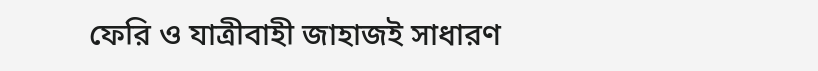ফেরি ও যাত্রীবাহী জাহাজই সাধারণ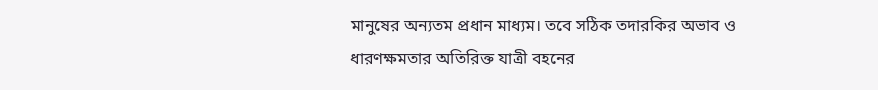মানুষের অন্যতম প্রধান মাধ্যম। তবে সঠিক তদারকির অভাব ও ধারণক্ষমতার অতিরিক্ত যাত্রী বহনের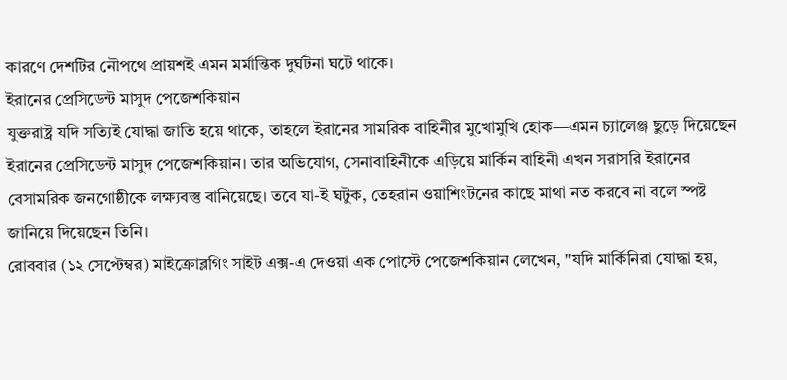কারণে দেশটির নৌপথে প্রায়শই এমন মর্মান্তিক দুর্ঘটনা ঘটে থাকে।
ইরানের প্রেসিডেন্ট মাসুদ পেজেশকিয়ান
যুক্তরাষ্ট্র যদি সত্যিই যোদ্ধা জাতি হয়ে থাকে, তাহলে ইরানের সামরিক বাহিনীর মুখোমুখি হোক—এমন চ্যালেঞ্জ ছুড়ে দিয়েছেন ইরানের প্রেসিডেন্ট মাসুদ পেজেশকিয়ান। তার অভিযোগ, সেনাবাহিনীকে এড়িয়ে মার্কিন বাহিনী এখন সরাসরি ইরানের বেসামরিক জনগোষ্ঠীকে লক্ষ্যবস্তু বানিয়েছে। তবে যা-ই ঘটুক, তেহরান ওয়াশিংটনের কাছে মাথা নত করবে না বলে স্পষ্ট জানিয়ে দিয়েছেন তিনি।
রোববার (১২ সেপ্টেম্বর) মাইক্রোব্লগিং সাইট এক্স-এ দেওয়া এক পোস্টে পেজেশকিয়ান লেখেন, "যদি মার্কিনিরা যোদ্ধা হয়,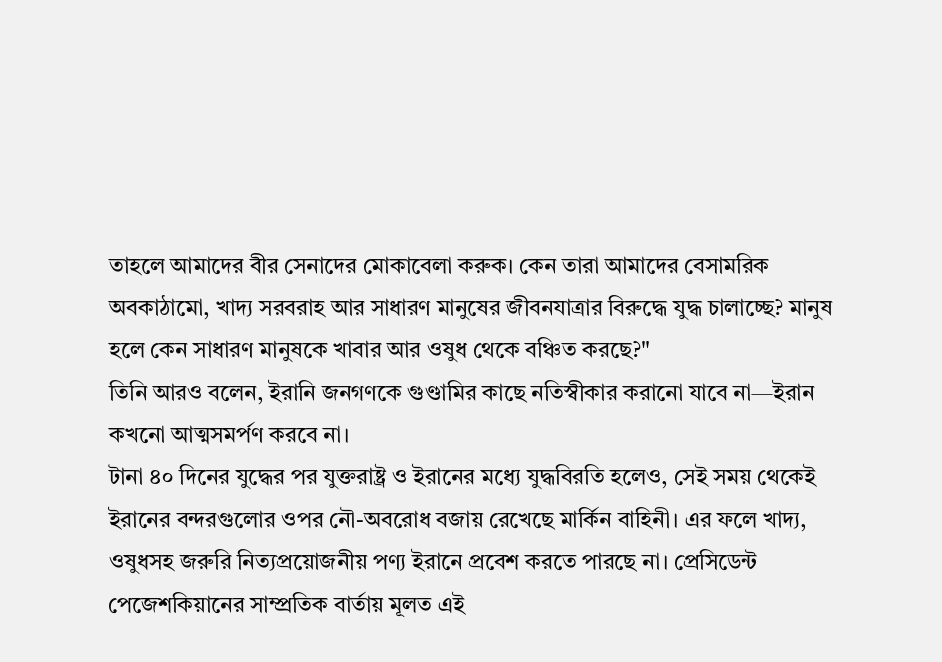তাহলে আমাদের বীর সেনাদের মোকাবেলা করুক। কেন তারা আমাদের বেসামরিক অবকাঠামো, খাদ্য সরবরাহ আর সাধারণ মানুষের জীবনযাত্রার বিরুদ্ধে যুদ্ধ চালাচ্ছে? মানুষ হলে কেন সাধারণ মানুষকে খাবার আর ওষুধ থেকে বঞ্চিত করছে?"
তিনি আরও বলেন, ইরানি জনগণকে গুণ্ডামির কাছে নতিস্বীকার করানো যাবে না—ইরান কখনো আত্মসমর্পণ করবে না।
টানা ৪০ দিনের যুদ্ধের পর যুক্তরাষ্ট্র ও ইরানের মধ্যে যুদ্ধবিরতি হলেও, সেই সময় থেকেই ইরানের বন্দরগুলোর ওপর নৌ-অবরোধ বজায় রেখেছে মার্কিন বাহিনী। এর ফলে খাদ্য, ওষুধসহ জরুরি নিত্যপ্রয়োজনীয় পণ্য ইরানে প্রবেশ করতে পারছে না। প্রেসিডেন্ট পেজেশকিয়ানের সাম্প্রতিক বার্তায় মূলত এই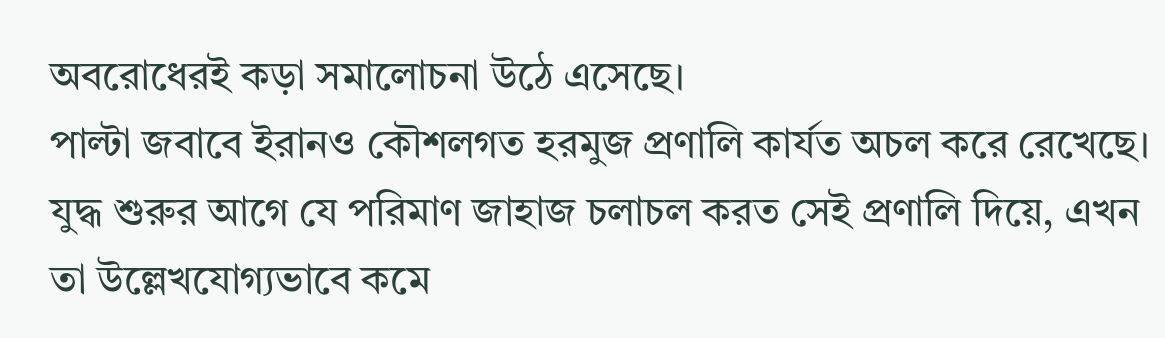অবরোধেরই কড়া সমালোচনা উঠে এসেছে।
পাল্টা জবাবে ইরানও কৌশলগত হরমুজ প্রণালি কার্যত অচল করে রেখেছে। যুদ্ধ শুরুর আগে যে পরিমাণ জাহাজ চলাচল করত সেই প্রণালি দিয়ে, এখন তা উল্লেখযোগ্যভাবে কমে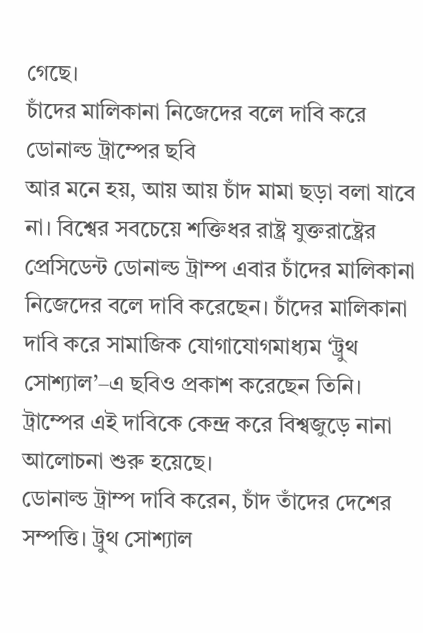গেছে।
চাঁদের মালিকানা নিজেদের বলে দাবি করে ডোনাল্ড ট্রাম্পের ছবি
আর মনে হয়, আয় আয় চাঁদ মামা ছড়া বলা যাবে না। বিশ্বের সবচেয়ে শক্তিধর রাষ্ট্র যুক্তরাষ্ট্রের প্রেসিডেন্ট ডোনাল্ড ট্রাম্প এবার চাঁদের মালিকানা নিজেদের বলে দাবি করেছেন। চাঁদের মালিকানা দাবি করে সামাজিক যোগাযোগমাধ্যম ‘ট্রুথ সোশ্যাল’–এ ছবিও প্রকাশ করেছেন তিনি। ট্রাম্পের এই দাবিকে কেন্দ্র করে বিশ্বজুড়ে নানা আলোচনা শুরু হয়েছে।
ডোনাল্ড ট্রাম্প দাবি করেন, চাঁদ তাঁদের দেশের সম্পত্তি। ট্রুথ সোশ্যাল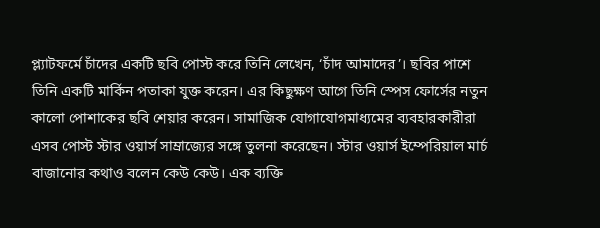প্ল্যাটফর্মে চাঁদের একটি ছবি পোস্ট করে তিনি লেখেন, ‘চাঁদ আমাদের’। ছবির পাশে তিনি একটি মার্কিন পতাকা যুক্ত করেন। এর কিছুক্ষণ আগে তিনি স্পেস ফোর্সের নতুন কালো পোশাকের ছবি শেয়ার করেন। সামাজিক যোগাযোগমাধ্যমের ব্যবহারকারীরা এসব পোস্ট স্টার ওয়ার্স সাম্রাজ্যের সঙ্গে তুলনা করেছেন। স্টার ওয়ার্স ইম্পেরিয়াল মার্চ বাজানোর কথাও বলেন কেউ কেউ। এক ব্যক্তি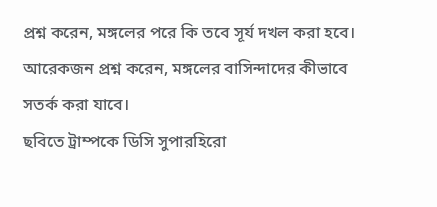প্রশ্ন করেন, মঙ্গলের পরে কি তবে সূর্য দখল করা হবে। আরেকজন প্রশ্ন করেন, মঙ্গলের বাসিন্দাদের কীভাবে সতর্ক করা যাবে।
ছবিতে ট্রাম্পকে ডিসি সুপারহিরো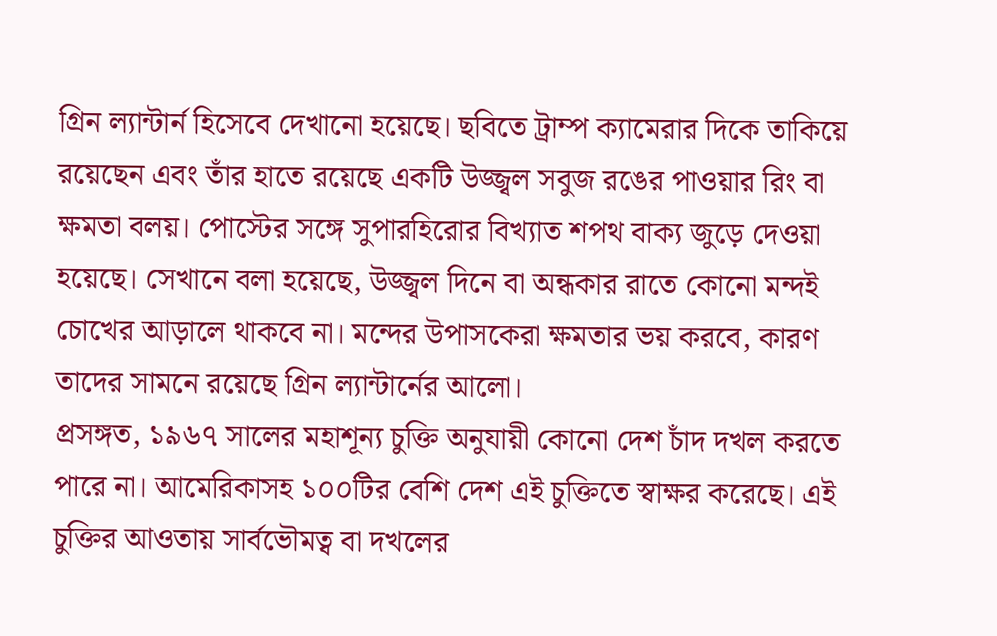গ্রিন ল্যান্টার্ন হিসেবে দেখানো হয়েছে। ছবিতে ট্রাম্প ক্যামেরার দিকে তাকিয়ে রয়েছেন এবং তাঁর হাতে রয়েছে একটি উজ্জ্বল সবুজ রঙের পাওয়ার রিং বা ক্ষমতা বলয়। পোস্টের সঙ্গে সুপারহিরোর বিখ্যাত শপথ বাক্য জুড়ে দেওয়া হয়েছে। সেখানে বলা হয়েছে, উজ্জ্বল দিনে বা অন্ধকার রাতে কোনো মন্দই চোখের আড়ালে থাকবে না। মন্দের উপাসকেরা ক্ষমতার ভয় করবে, কারণ তাদের সামনে রয়েছে গ্রিন ল্যান্টার্নের আলো।
প্রসঙ্গত, ১৯৬৭ সালের মহাশূন্য চুক্তি অনুযায়ী কোনো দেশ চাঁদ দখল করতে পারে না। আমেরিকাসহ ১০০টির বেশি দেশ এই চুক্তিতে স্বাক্ষর করেছে। এই চুক্তির আওতায় সার্বভৌমত্ব বা দখলের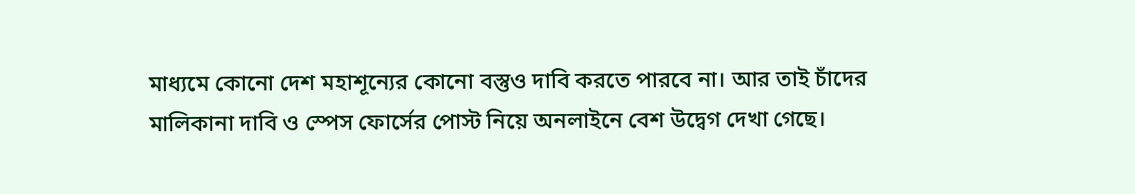মাধ্যমে কোনো দেশ মহাশূন্যের কোনো বস্তুও দাবি করতে পারবে না। আর তাই চাঁদের মালিকানা দাবি ও স্পেস ফোর্সের পোস্ট নিয়ে অনলাইনে বেশ উদ্বেগ দেখা গেছে।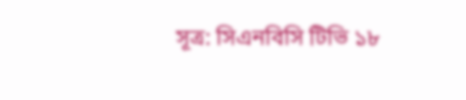সূত্র: সিএনবিসি টিভি ১৮